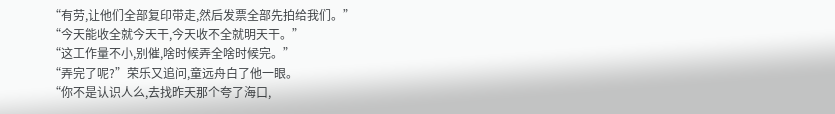“有劳,让他们全部复印带走,然后发票全部先拍给我们。”
“今天能收全就今天干,今天收不全就明天干。”
“这工作量不小,别催,啥时候弄全啥时候完。”
“弄完了呢?”荣乐又追问,童远舟白了他一眼。
“你不是认识人么,去找昨天那个夸了海口,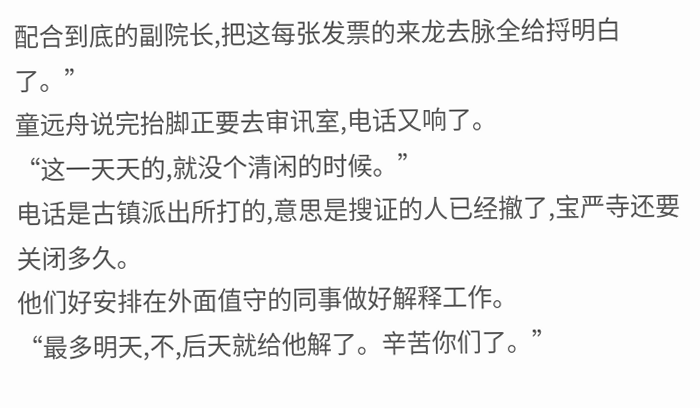配合到底的副院长,把这每张发票的来龙去脉全给捋明白了。”
童远舟说完抬脚正要去审讯室,电话又响了。
“这一天天的,就没个清闲的时候。”
电话是古镇派出所打的,意思是搜证的人已经撤了,宝严寺还要关闭多久。
他们好安排在外面值守的同事做好解释工作。
“最多明天,不,后天就给他解了。辛苦你们了。”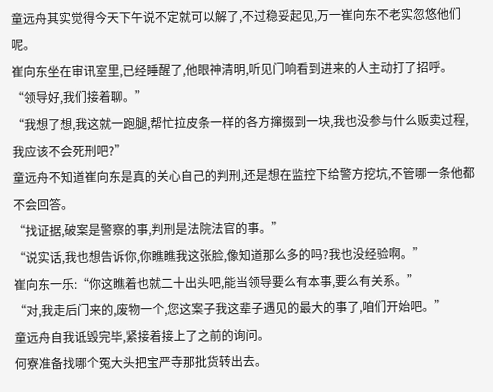童远舟其实觉得今天下午说不定就可以解了,不过稳妥起见,万一崔向东不老实忽悠他们呢。
崔向东坐在审讯室里,已经睡醒了,他眼神清明,听见门响看到进来的人主动打了招呼。
“领导好,我们接着聊。”
“我想了想,我这就一跑腿,帮忙拉皮条一样的各方撺掇到一块,我也没参与什么贩卖过程,我应该不会死刑吧?”
童远舟不知道崔向东是真的关心自己的判刑,还是想在监控下给警方挖坑,不管哪一条他都不会回答。
“找证据,破案是警察的事,判刑是法院法官的事。”
“说实话,我也想告诉你,你瞧瞧我这张脸,像知道那么多的吗?我也没经验啊。”
崔向东一乐:“你这瞧着也就二十出头吧,能当领导要么有本事,要么有关系。”
“对,我走后门来的,废物一个,您这案子我这辈子遇见的最大的事了,咱们开始吧。”
童远舟自我诋毁完毕,紧接着接上了之前的询问。
何寮准备找哪个冤大头把宝严寺那批货转出去。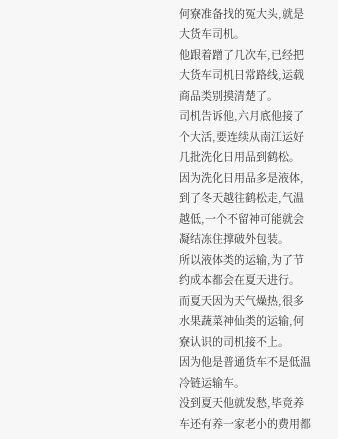何寮准备找的冤大头,就是大货车司机。
他跟着蹭了几次车,已经把大货车司机日常路线,运载商品类别摸清楚了。
司机告诉他,六月底他接了个大活,要连续从南江运好几批洗化日用品到鹤松。
因为洗化日用品多是液体,到了冬天越往鹤松走,气温越低,一个不留神可能就会凝结冻住撑破外包装。
所以液体类的运输,为了节约成本都会在夏天进行。
而夏天因为天气燥热,很多水果蔬菜神仙类的运输,何寮认识的司机接不上。
因为他是普通货车不是低温冷链运输车。
没到夏天他就发愁,毕竟养车还有养一家老小的费用都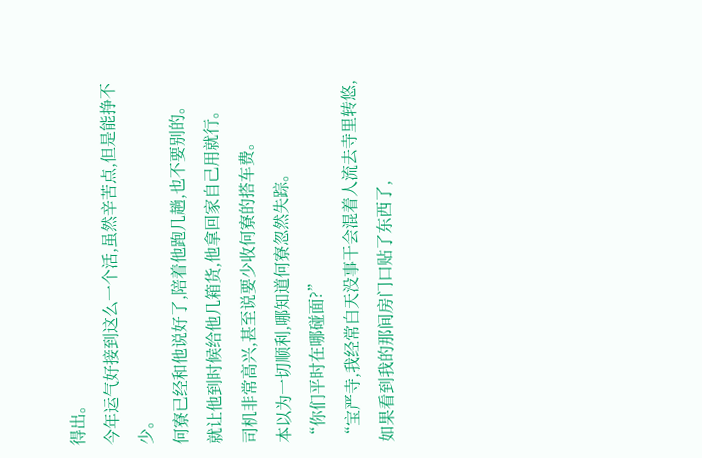得出。
今年运气好接到这么一个活,虽然辛苦点,但是能挣不少。
何寮已经和他说好了,陪着他跑几趟,也不要别的。
就让他到时候给他几箱货,他拿回家自己用就行。
司机非常高兴,甚至说要少收何寮的搭车费。
本以为一切顺利,哪知道何寮忽然失踪。
“你们平时在哪碰面?”
“宝严寺,我经常白天没事干会混着人流去寺里转悠,如果看到我的那间房门口贴了东西了,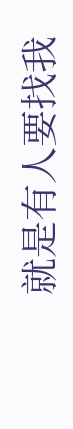就是有人要找我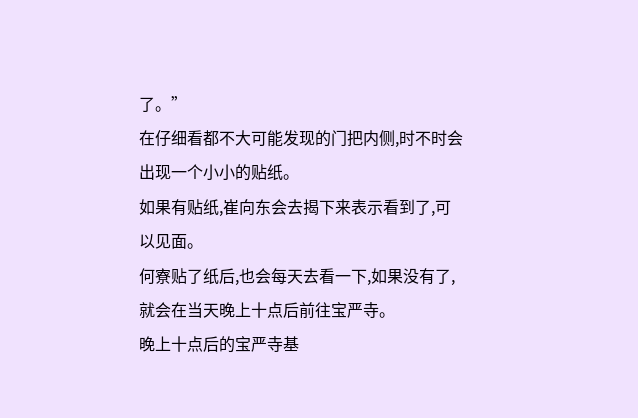了。”
在仔细看都不大可能发现的门把内侧,时不时会出现一个小小的贴纸。
如果有贴纸,崔向东会去揭下来表示看到了,可以见面。
何寮贴了纸后,也会每天去看一下,如果没有了,就会在当天晚上十点后前往宝严寺。
晚上十点后的宝严寺基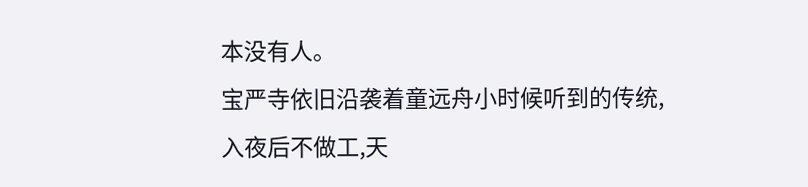本没有人。
宝严寺依旧沿袭着童远舟小时候听到的传统,入夜后不做工,天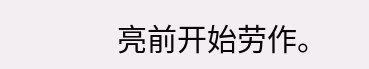亮前开始劳作。